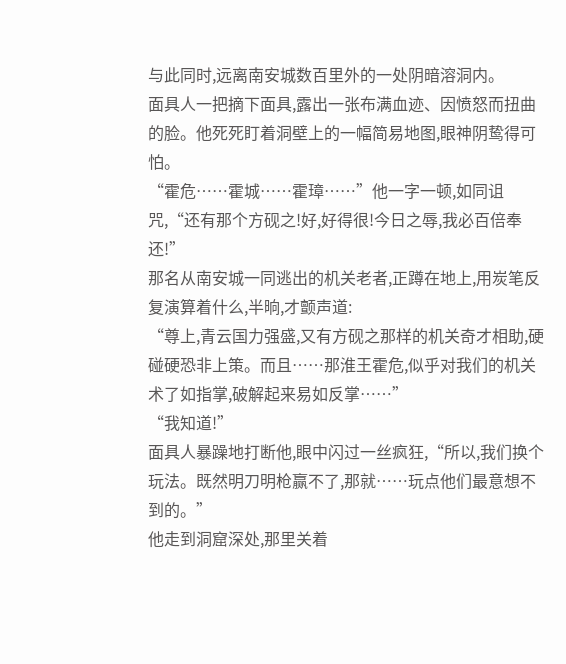与此同时,远离南安城数百里外的一处阴暗溶洞内。
面具人一把摘下面具,露出一张布满血迹、因愤怒而扭曲的脸。他死死盯着洞壁上的一幅简易地图,眼神阴鸷得可怕。
“霍危……霍城……霍璋……”他一字一顿,如同诅咒,“还有那个方砚之!好,好得很!今日之辱,我必百倍奉还!”
那名从南安城一同逃出的机关老者,正蹲在地上,用炭笔反复演算着什么,半晌,才颤声道:
“尊上,青云国力强盛,又有方砚之那样的机关奇才相助,硬碰硬恐非上策。而且……那淮王霍危,似乎对我们的机关术了如指掌,破解起来易如反掌……”
“我知道!”
面具人暴躁地打断他,眼中闪过一丝疯狂,“所以,我们换个玩法。既然明刀明枪赢不了,那就……玩点他们最意想不到的。”
他走到洞窟深处,那里关着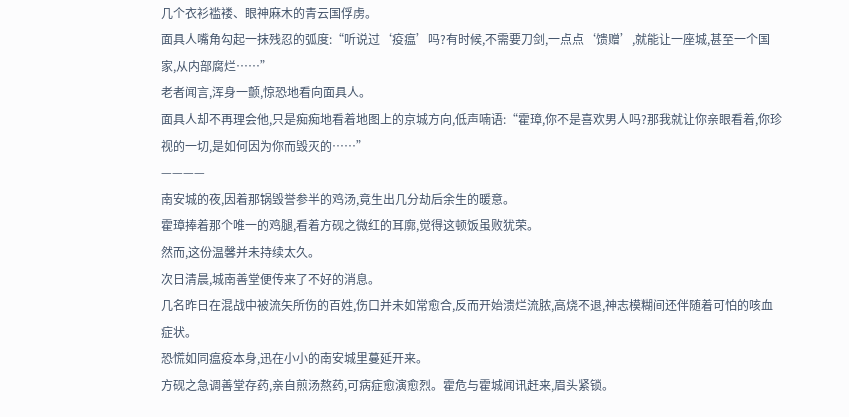几个衣衫褴褛、眼神麻木的青云国俘虏。
面具人嘴角勾起一抹残忍的弧度:“听说过‘疫瘟’吗?有时候,不需要刀剑,一点点‘馈赠’,就能让一座城,甚至一个国家,从内部腐烂……”
老者闻言,浑身一颤,惊恐地看向面具人。
面具人却不再理会他,只是痴痴地看着地图上的京城方向,低声喃语:“霍璋,你不是喜欢男人吗?那我就让你亲眼看着,你珍视的一切,是如何因为你而毁灭的……”
————
南安城的夜,因着那锅毁誉参半的鸡汤,竟生出几分劫后余生的暖意。
霍璋捧着那个唯一的鸡腿,看着方砚之微红的耳廓,觉得这顿饭虽败犹荣。
然而,这份温馨并未持续太久。
次日清晨,城南善堂便传来了不好的消息。
几名昨日在混战中被流矢所伤的百姓,伤口并未如常愈合,反而开始溃烂流脓,高烧不退,神志模糊间还伴随着可怕的咳血症状。
恐慌如同瘟疫本身,迅在小小的南安城里蔓延开来。
方砚之急调善堂存药,亲自煎汤熬药,可病症愈演愈烈。霍危与霍城闻讯赶来,眉头紧锁。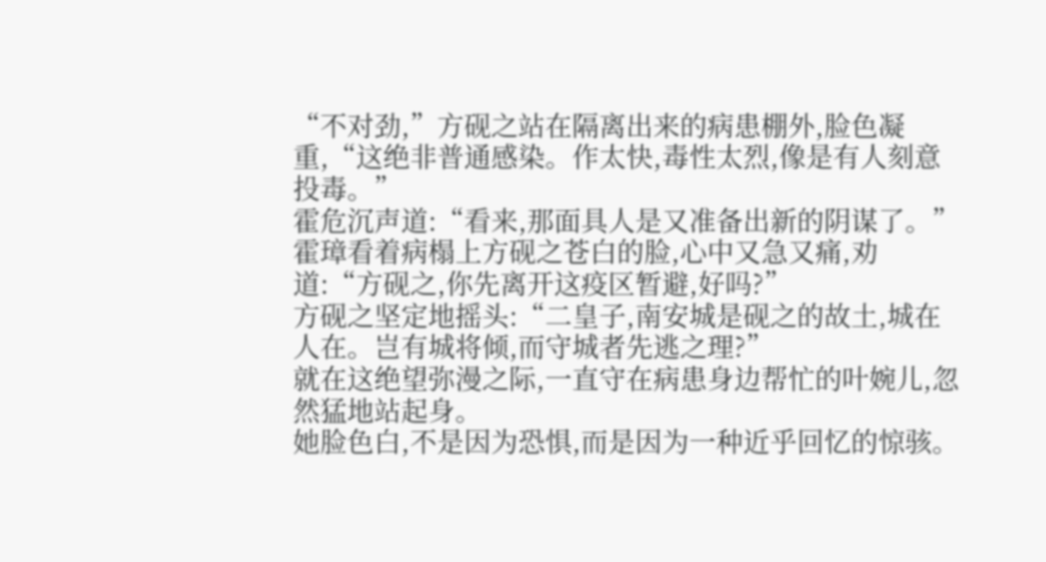“不对劲,”方砚之站在隔离出来的病患棚外,脸色凝重,“这绝非普通感染。作太快,毒性太烈,像是有人刻意投毒。”
霍危沉声道:“看来,那面具人是又准备出新的阴谋了。”
霍璋看着病榻上方砚之苍白的脸,心中又急又痛,劝道:“方砚之,你先离开这疫区暂避,好吗?”
方砚之坚定地摇头:“二皇子,南安城是砚之的故土,城在人在。岂有城将倾,而守城者先逃之理?”
就在这绝望弥漫之际,一直守在病患身边帮忙的叶婉儿,忽然猛地站起身。
她脸色白,不是因为恐惧,而是因为一种近乎回忆的惊骇。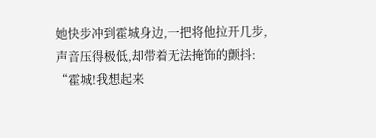她快步冲到霍城身边,一把将他拉开几步,声音压得极低,却带着无法掩饰的颤抖:
“霍城!我想起来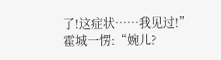了!这症状……我见过!”
霍城一愣:“婉儿?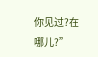你见过?在哪儿?”